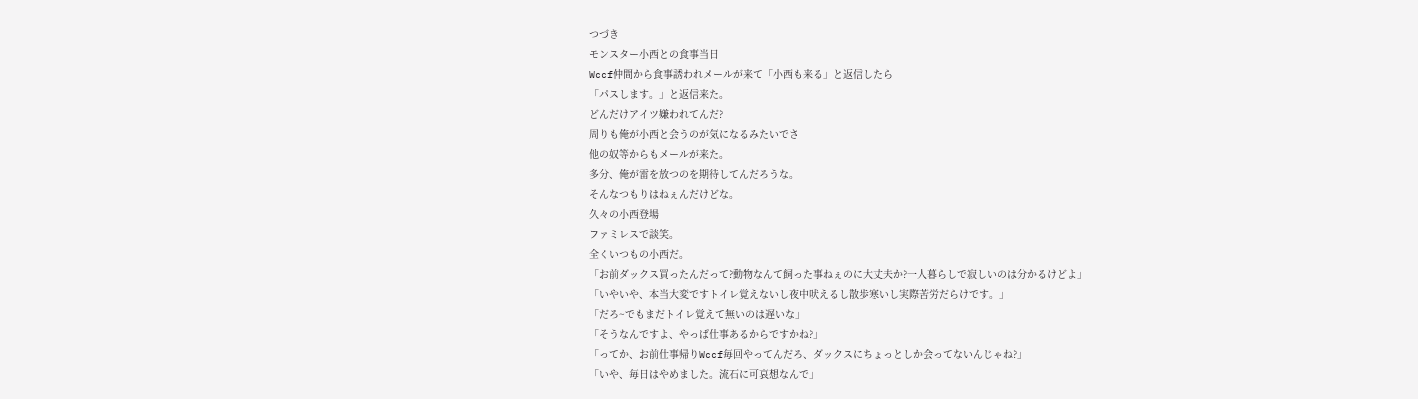つづき
モンスター小西との食事当日
Wccf仲間から食事誘われメールが来て「小西も来る」と返信したら
「パスします。」と返信来た。
どんだけアイツ嫌われてんだ?
周りも俺が小西と会うのが気になるみたいでさ
他の奴等からもメールが来た。
多分、俺が雷を放つのを期待してんだろうな。
そんなつもりはねぇんだけどな。
久々の小西登場
ファミレスで談笑。
全くいつもの小西だ。
「お前ダックス買ったんだって?動物なんて飼った事ねぇのに大丈夫か?一人暮らしで寂しいのは分かるけどよ」
「いやいや、本当大変ですトイレ覚えないし夜中吠えるし散歩寒いし実際苦労だらけです。」
「だろ~でもまだトイレ覚えて無いのは遅いな」
「そうなんですよ、やっぱ仕事あるからですかね?」
「ってか、お前仕事帰りWccf毎回やってんだろ、ダックスにちょっとしか会ってないんじゃね?」
「いや、毎日はやめました。流石に可哀想なんで」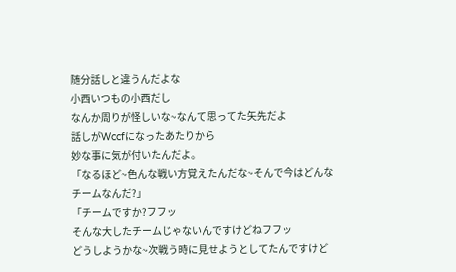随分話しと違うんだよな
小西いつもの小西だし
なんか周りが怪しいな~なんて思ってた矢先だよ
話しがWccfになったあたりから
妙な事に気が付いたんだよ。
「なるほど~色んな戦い方覚えたんだな~そんで今はどんなチームなんだ?」
「チームですか?フフッ
そんな大したチームじゃないんですけどねフフッ
どうしようかな~次戦う時に見せようとしてたんですけど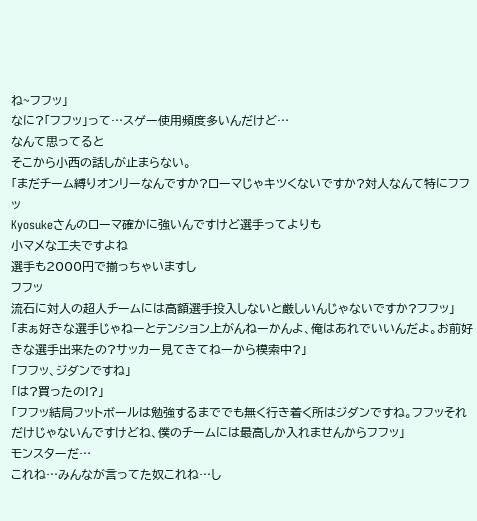ね~フフッ」
なに?「フフッ」って…スゲー使用頻度多いんだけど…
なんて思ってると
そこから小西の話しが止まらない。
「まだチーム縛りオンリーなんですか?ローマじゃキツくないですか?対人なんて特にフフッ
Kyosukeさんのローマ確かに強いんですけど選手ってよりも
小マメな工夫ですよね
選手も2000円で揃っちゃいますし
フフッ
流石に対人の超人チームには高額選手投入しないと厳しいんじゃないですか?フフッ」
「まぁ好きな選手じゃねーとテンション上がんねーかんよ、俺はあれでいいんだよ。お前好きな選手出来たの?サッカー見てきてねーから模索中?」
「フフッ、ジダンですね」
「は?買ったの!?」
「フフッ結局フットボールは勉強するまででも無く行き着く所はジダンですね。フフッそれだけじゃないんですけどね、僕のチームには最高しか入れませんからフフッ」
モンスターだ…
これね…みんなが言ってた奴これね…し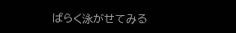ばらく泳がせてみる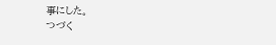事にした。
つづく